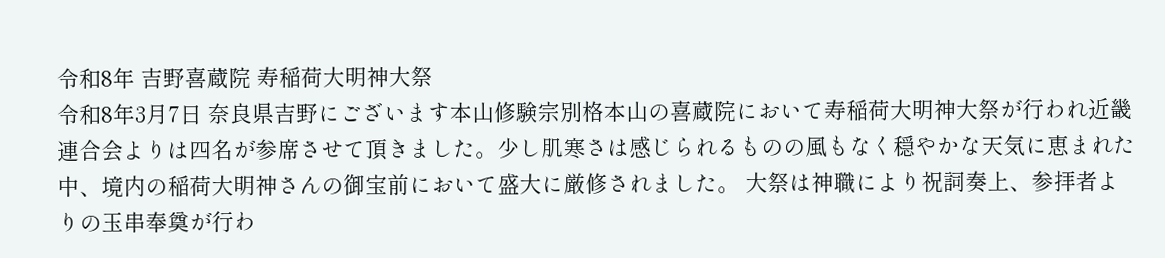令和8年 吉野喜蔵院 寿稲荷大明神大祭
令和8年3月7日 奈良県吉野にございます本山修験宗別格本山の喜蔵院において寿稲荷大明神大祭が行われ近畿連合会よりは四名が参席させて頂きました。少し肌寒さは感じられるものの風もなく穏やかな天気に恵まれた中、境内の稲荷大明神さんの御宝前において盛大に厳修されました。 大祭は神職により祝詞奏上、参拝者よりの玉串奉奠が行わ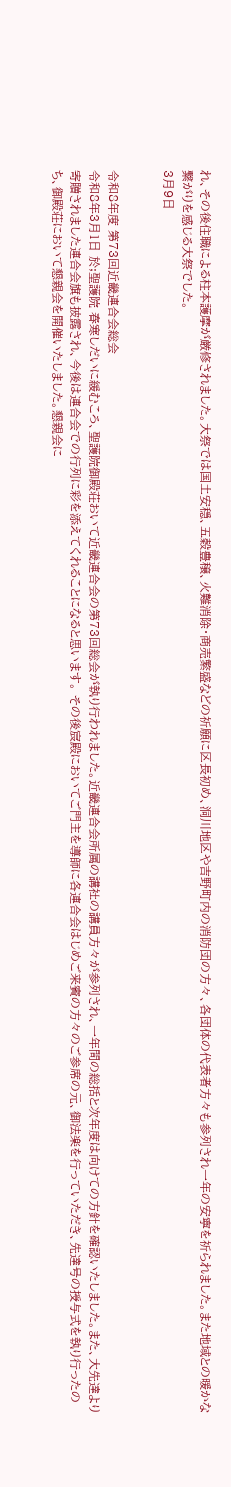れ、その後住職による柱本護摩が厳修されました。大祭では国土安穏、五穀豊穣、火難消除・商売繁盛などの祈願に区長初め、洞川地区や吉野町内の消防団の方々、各団体の代表者方々も参列され一年の安寧を祈られました。また地域との暖かな繋がりを感じる大祭でした。
3月9日


令和8年度 第73回近畿連合会総会
令和8年3月1日 於;聖護院 春寒しだいに緩むころ、聖護院御殿荘おいて近畿連合会の第73回総会が執り行われました。近畿連合会所属の講社の講員方々が参列され、一年間の総括と次年度は向けての方針を確認いたしました。また、大先達より寄贈されました連合会旗も披露され、今後は連合会での行列に彩を添えてくれることになると思います。 その後宸殿においてご門主を導師に各連合会はじめご来賓の方々のご参席の元、御法楽を行っていただき、先達号の授与式を執り行ったのち、御殿荘において懇親会を開催いたしました。懇親会に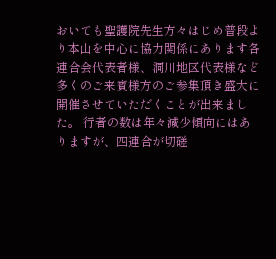おいても聖護院先生方々はじめ普段より本山を中心に協力関係にあります各連合会代表者様、洞川地区代表様など多くのご来賓様方のご参集頂き盛大に開催させていただくことが出来ました。 行者の数は年々減少傾向にはありますが、四連合が切磋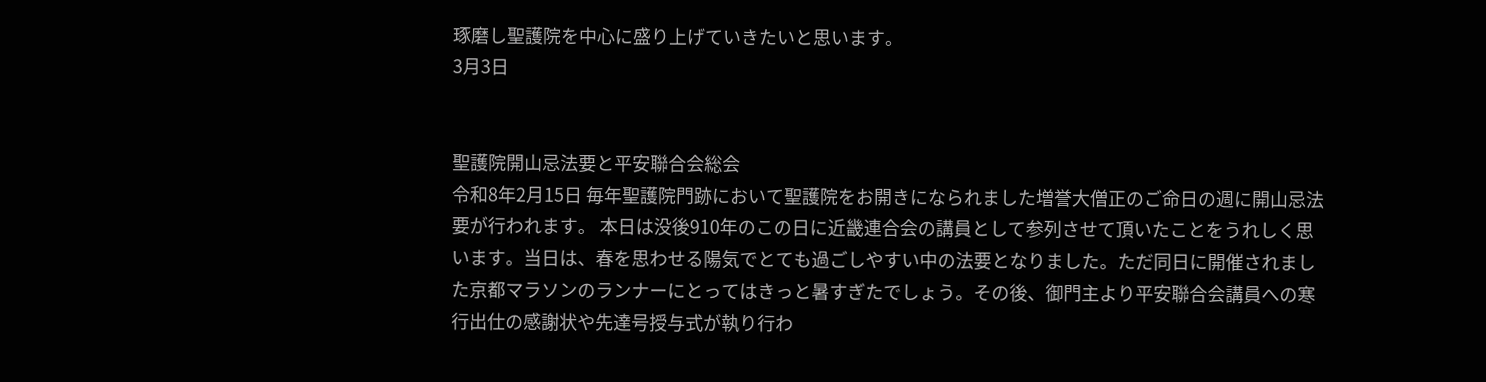琢磨し聖護院を中心に盛り上げていきたいと思います。
3月3日


聖護院開山忌法要と平安聯合会総会
令和8年2月15日 毎年聖護院門跡において聖護院をお開きになられました増誉大僧正のご命日の週に開山忌法要が行われます。 本日は没後910年のこの日に近畿連合会の講員として参列させて頂いたことをうれしく思います。当日は、春を思わせる陽気でとても過ごしやすい中の法要となりました。ただ同日に開催されました京都マラソンのランナーにとってはきっと暑すぎたでしょう。その後、御門主より平安聯合会講員への寒行出仕の感謝状や先達号授与式が執り行わ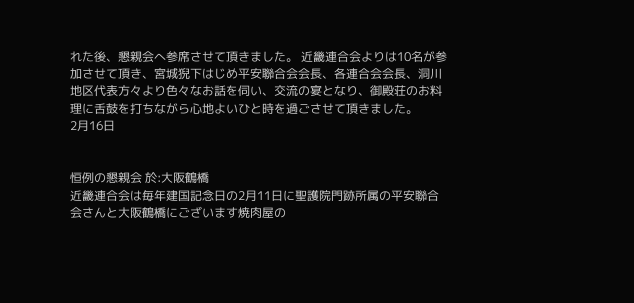れた後、懇親会へ参席させて頂きました。 近畿連合会よりは10名が参加させて頂き、宮城猊下はじめ平安聯合会会長、各連合会会長、洞川地区代表方々より色々なお話を伺い、交流の宴となり、御殿荘のお料理に舌鼓を打ちながら心地よいひと時を過ごさせて頂きました。
2月16日


恒例の懇親会 於:大阪鶴橋
近畿連合会は毎年建国記念日の2月11日に聖護院門跡所属の平安聯合会さんと大阪鶴橋にございます焼肉屋の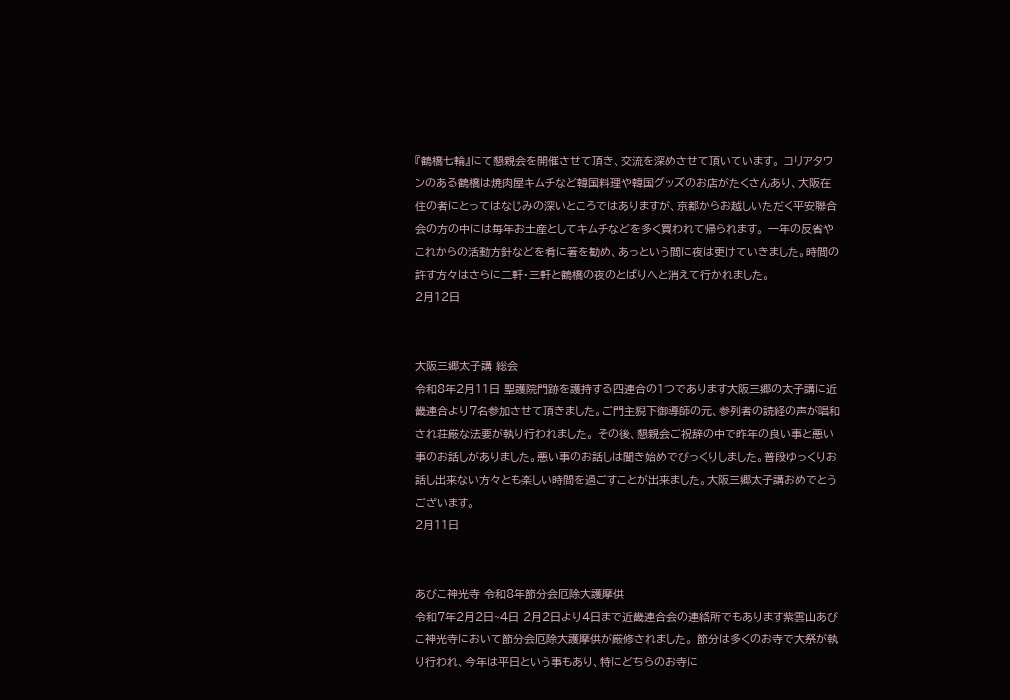『鶴橋七輪』にて懇親会を開催させて頂き、交流を深めさせて頂いています。 コリアタウンのある鶴橋は焼肉屋キムチなど韓国料理や韓国グッズのお店がたくさんあり、大阪在住の者にとってはなじみの深いところではありますが、京都からお越しいただく平安聯合会の方の中には毎年お土産としてキムチなどを多く買われて帰られます。 一年の反省やこれからの活動方針などを肴に箸を勧め、あっという間に夜は更けていきました。時間の許す方々はさらに二軒・三軒と鶴橋の夜のとばりへと消えて行かれました。
2月12日


大阪三郷太子講 総会
令和8年2月11日 聖護院門跡を護持する四連合の1つであります大阪三郷の太子講に近畿連合より7名参加させて頂きました。ご門主猊下御導師の元、参列者の読経の声が唱和され荘厳な法要が執り行われました。 その後、懇親会ご祝辞の中で昨年の良い事と悪い事のお話しがありました。悪い事のお話しは聞き始めでびっくりしました。普段ゆっくりお話し出来ない方々とも楽しい時間を過ごすことが出来ました。大阪三郷太子講おめでとうございます。
2月11日


あびこ神光寺 令和8年節分会厄除大護摩供
令和7年2月2日~4日 2月2日より4日まで近畿連合会の連絡所でもあります紫雲山あびこ神光寺において節分会厄除大護摩供が厳修されました。 節分は多くのお寺で大祭が執り行われ、今年は平日という事もあり、特にどちらのお寺に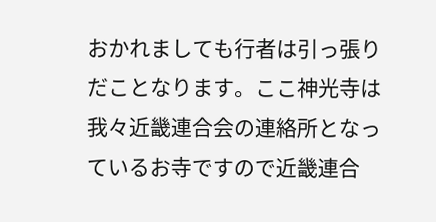おかれましても行者は引っ張りだことなります。ここ神光寺は我々近畿連合会の連絡所となっているお寺ですので近畿連合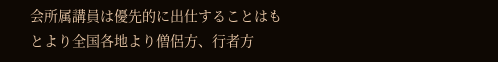会所属講員は優先的に出仕することはもとより全国各地より僧侶方、行者方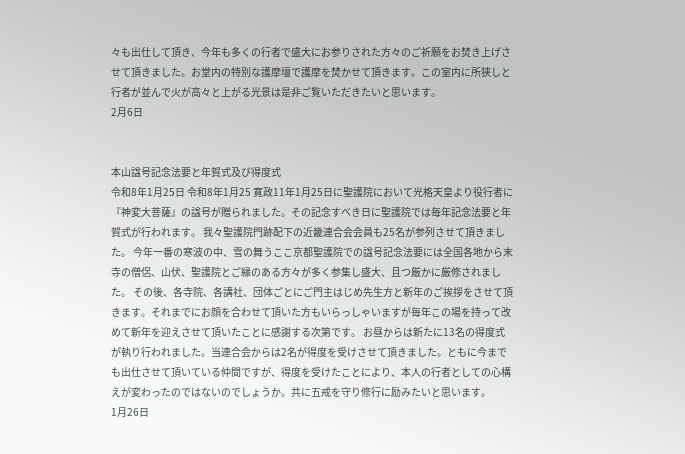々も出仕して頂き、今年も多くの行者で盛大にお参りされた方々のご祈願をお焚き上げさせて頂きました。お堂内の特別な護摩壇で護摩を焚かせて頂きます。この室内に所狭しと行者が並んで火が高々と上がる光景は是非ご覧いただきたいと思います。
2月6日


本山諡号記念法要と年賀式及び得度式
令和8年1月25日 令和8年1月25 寛政11年1月25日に聖護院において光格天皇より役行者に『神変大菩薩』の諡号が贈られました。その記念すべき日に聖護院では毎年記念法要と年賀式が行われます。 我々聖護院門跡配下の近畿連合会会員も25名が参列させて頂きました。 今年一番の寒波の中、雪の舞うここ京都聖護院での諡号記念法要には全国各地から末寺の僧侶、山伏、聖護院とご縁のある方々が多く参集し盛大、且つ厳かに厳修されました。 その後、各寺院、各講社、団体ごとにご門主はじめ先生方と新年のご挨拶をさせて頂きます。それまでにお顔を合わせて頂いた方もいらっしゃいますが毎年この場を持って改めて新年を迎えさせて頂いたことに感謝する次第です。 お昼からは新たに13名の得度式が執り行われました。当連合会からは2名が得度を受けさせて頂きました。ともに今までも出仕させて頂いている仲間ですが、得度を受けたことにより、本人の行者としての心構えが変わったのではないのでしょうか。共に五戒を守り修行に励みたいと思います。
1月26日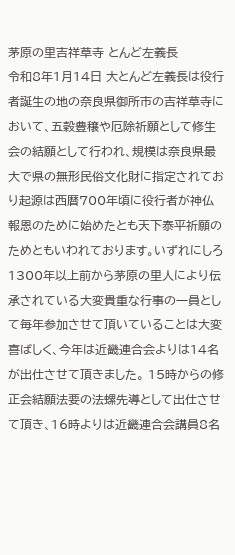茅原の里吉祥草寺 とんど左義長
令和8年1月14日 大とんど左義長は役行者誕生の地の奈良県御所市の吉祥草寺において、五穀豊穣や厄除祈願として修生会の結願として行われ、規模は奈良県最大で県の無形民俗文化財に指定されており起源は西暦700年頃に役行者が神仏報恩のために始めたとも天下泰平祈願のためともいわれております。いずれにしろ1300年以上前から茅原の里人により伝承されている大変貴重な行事の一員として毎年参加させて頂いていることは大変喜ばしく、今年は近畿連合会よりは14名が出仕させて頂きました。 15時からの修正会結願法要の法螺先導として出仕させて頂き、16時よりは近畿連合会講員8名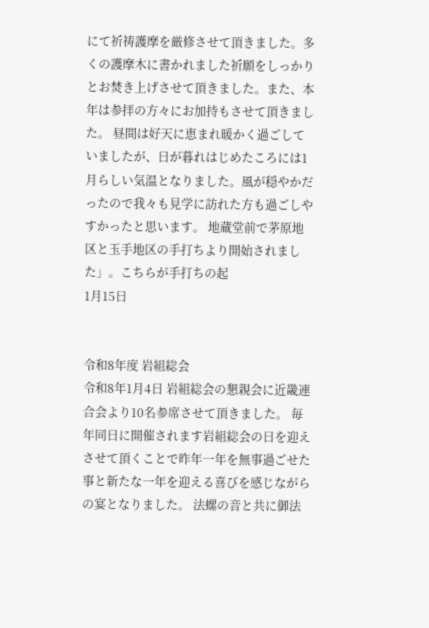にて祈祷護摩を厳修させて頂きました。多くの護摩木に書かれました祈願をしっかりとお焚き上げさせて頂きました。また、本年は参拝の方々にお加持もさせて頂きました。 昼間は好天に恵まれ暖かく過ごしていましたが、日が暮れはじめたころには1月らしい気温となりました。風が穏やかだったので我々も見学に訪れた方も過ごしやすかったと思います。 地蔵堂前で茅原地区と玉手地区の手打ちより開始されました」。こちらが手打ちの起
1月15日


令和8年度 岩組総会
令和8年1月4日 岩組総会の懇親会に近畿連合会より10名参席させて頂きました。 毎年同日に開催されます岩組総会の日を迎えさせて頂くことで昨年一年を無事過ごせた事と新たな一年を迎える喜びを感じながらの宴となりました。 法螺の音と共に御法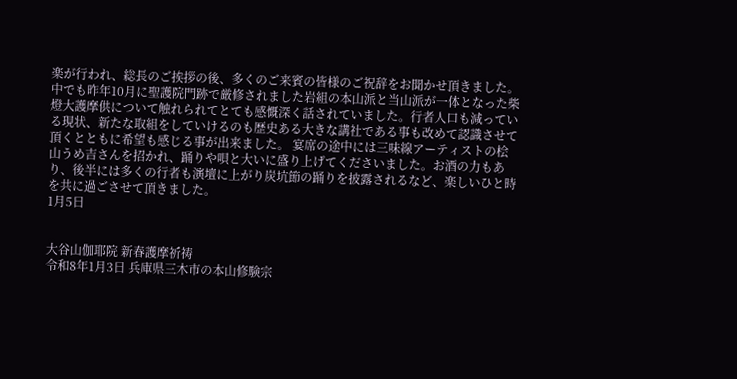楽が行われ、総長のご挨拶の後、多くのご来賓の皆様のご祝辞をお聞かせ頂きました。中でも昨年10月に聖護院門跡で厳修されました岩組の本山派と当山派が一体となった柴燈大護摩供について触れられてとても感慨深く話されていました。行者人口も減っている現状、新たな取組をしていけるのも歴史ある大きな講社である事も改めて認識させて頂くとともに希望も感じる事が出来ました。 宴席の途中には三味線アーティストの桧山うめ吉さんを招かれ、踊りや唄と大いに盛り上げてくださいました。お酒の力もあり、後半には多くの行者も演壇に上がり炭坑節の踊りを披露されるなど、楽しいひと時を共に過ごさせて頂きました。
1月5日


大谷山伽耶院 新春護摩祈祷
令和8年1月3日 兵庫県三木市の本山修験宗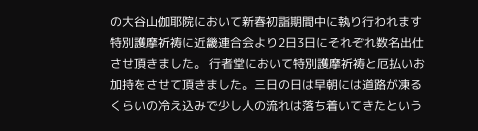の大谷山伽耶院において新春初詣期間中に執り行われます特別護摩祈祷に近畿連合会より2日3日にそれぞれ数名出仕させ頂きました。 行者堂において特別護摩祈祷と厄払いお加持をさせて頂きました。三日の日は早朝には道路が凍るくらいの冷え込みで少し人の流れは落ち着いてきたという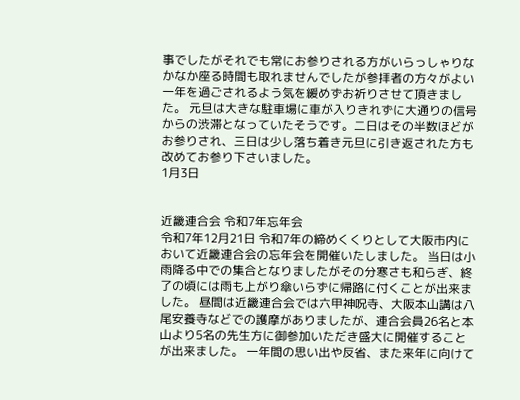事でしたがそれでも常にお参りされる方がいらっしゃりなかなか座る時間も取れませんでしたが参拝者の方々がよい一年を過ごされるよう気を緩めずお祈りさせて頂きました。 元旦は大きな駐車場に車が入りきれずに大通りの信号からの渋滞となっていたそうです。二日はその半数ほどがお参りされ、三日は少し落ち着き元旦に引き返された方も改めてお参り下さいました。
1月3日


近畿連合会 令和7年忘年会
令和7年12月21日 令和7年の締めくくりとして大阪市内において近畿連合会の忘年会を開催いたしました。 当日は小雨降る中での集合となりましたがその分寒さも和らぎ、終了の頃には雨も上がり傘いらずに帰路に付くことが出来ました。 昼間は近畿連合会では六甲神呪寺、大阪本山講は八尾安養寺などでの護摩がありましたが、連合会員26名と本山より5名の先生方に御参加いただき盛大に開催することが出来ました。 一年間の思い出や反省、また来年に向けて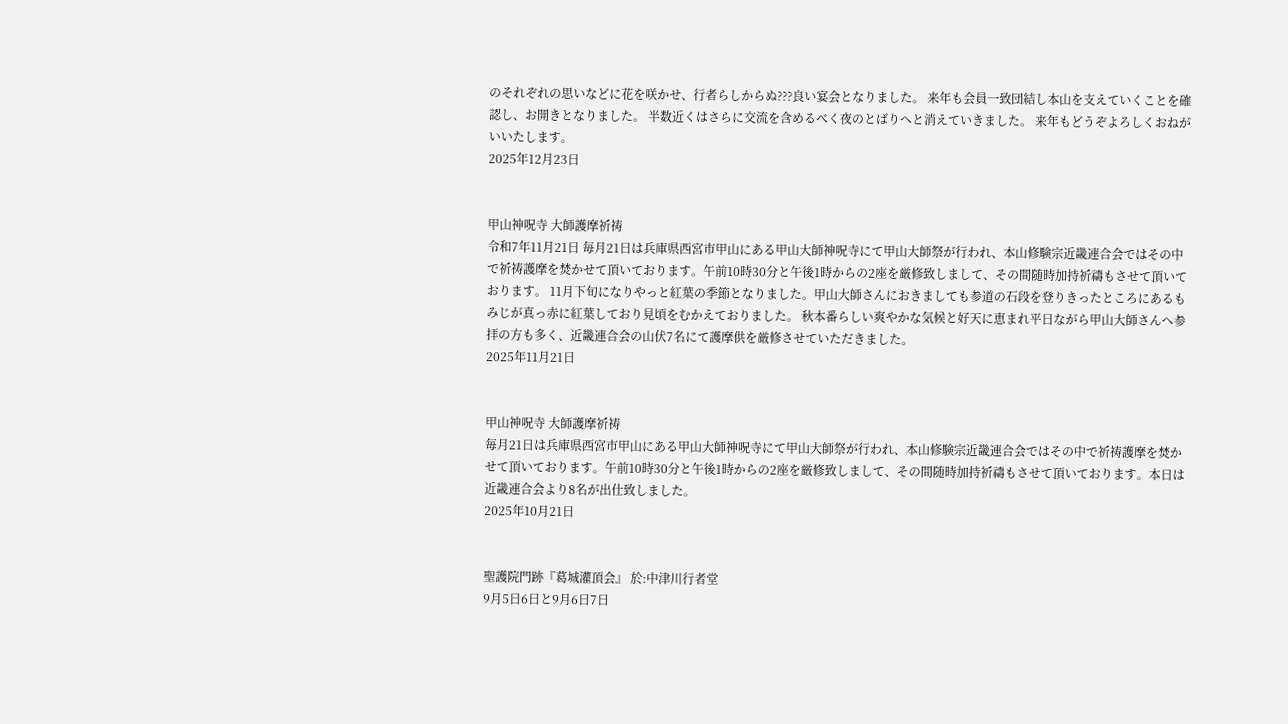のそれぞれの思いなどに花を咲かせ、行者らしからぬ???良い宴会となりました。 来年も会員一致団結し本山を支えていくことを確認し、お開きとなりました。 半数近くはさらに交流を含めるべく夜のとばりへと消えていきました。 来年もどうぞよろしくおねがいいたします。
2025年12月23日


甲山神呪寺 大師護摩祈祷
令和7年11月21日 毎月21日は兵庫県西宮市甲山にある甲山大師神呪寺にて甲山大師祭が行われ、本山修験宗近畿連合会ではその中で祈祷護摩を焚かせて頂いております。午前10時30分と午後1時からの2座を厳修致しまして、その間随時加持祈禱もさせて頂いております。 11月下旬になりやっと紅葉の季節となりました。甲山大師さんにおきましても参道の石段を登りきったところにあるもみじが真っ赤に紅葉しており見頃をむかえておりました。 秋本番らしい爽やかな気候と好天に恵まれ平日ながら甲山大師さんへ参拝の方も多く、近畿連合会の山伏7名にて護摩供を厳修させていただきました。
2025年11月21日


甲山神呪寺 大師護摩祈祷
毎月21日は兵庫県西宮市甲山にある甲山大師神呪寺にて甲山大師祭が行われ、本山修験宗近畿連合会ではその中で祈祷護摩を焚かせて頂いております。午前10時30分と午後1時からの2座を厳修致しまして、その間随時加持祈禱もさせて頂いております。本日は近畿連合会より8名が出仕致しました。
2025年10月21日


聖護院門跡『葛城灌頂会』 於:中津川行者堂
9月5日6日と9月6日7日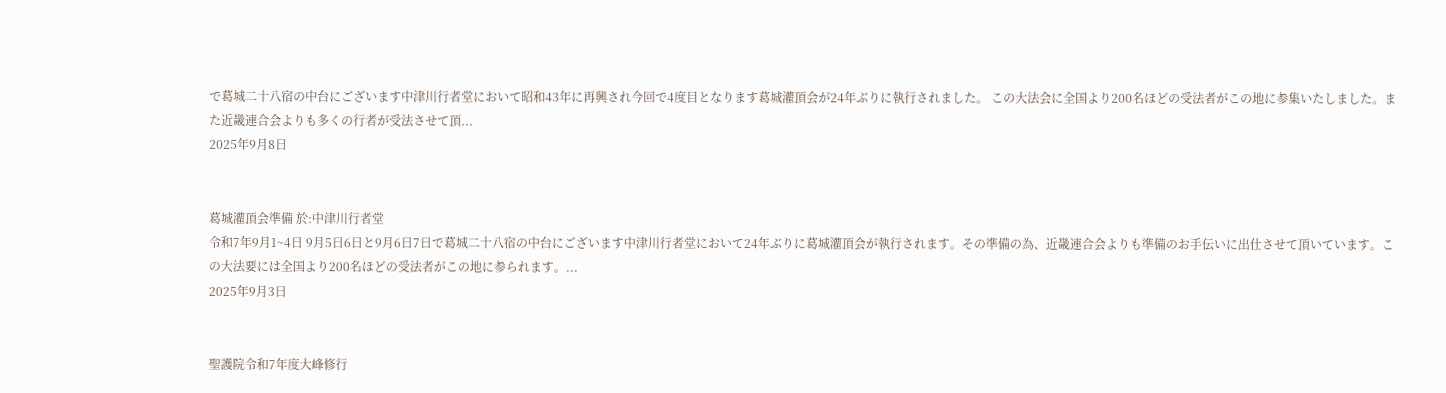で葛城二十八宿の中台にございます中津川行者堂において昭和43年に再興され今回で4度目となります葛城灌頂会が24年ぶりに執行されました。 この大法会に全国より200名ほどの受法者がこの地に参集いたしました。また近畿連合会よりも多くの行者が受法させて頂...
2025年9月8日


葛城灌頂会準備 於:中津川行者堂
令和7年9月1~4日 9月5日6日と9月6日7日で葛城二十八宿の中台にございます中津川行者堂において24年ぶりに葛城灌頂会が執行されます。その準備の為、近畿連合会よりも準備のお手伝いに出仕させて頂いています。この大法要には全国より200名ほどの受法者がこの地に参られます。...
2025年9月3日


聖護院令和7年度大峰修行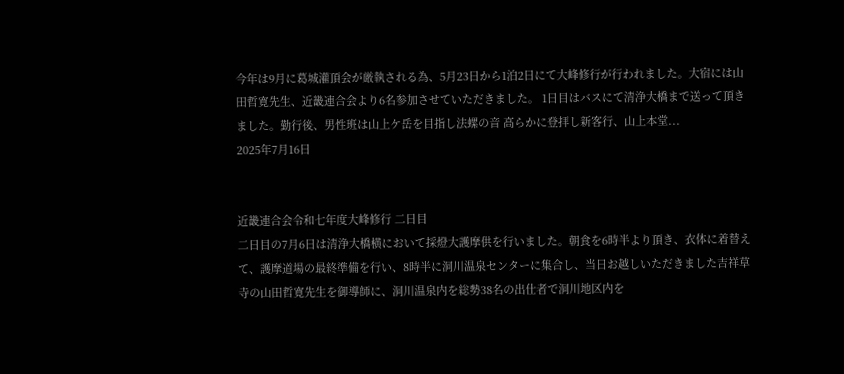今年は9月に葛城灌頂会が厳執される為、5月23日から1泊2日にて大峰修行が行われました。大宿には山田哲寛先生、近畿連合会より6名参加させていただきました。 1日目はバスにて清浄大橋まで送って頂きました。勤行後、男性班は山上ケ岳を目指し法螺の音 高らかに登拝し新客行、山上本堂...
2025年7月16日


近畿連合会令和七年度大峰修行 二日目
二日目の7月6日は清浄大橋横において採燈大護摩供を行いました。朝食を6時半より頂き、衣体に着替えて、護摩道場の最終準備を行い、8時半に洞川温泉センターに集合し、当日お越しいただきました吉祥草寺の山田哲寛先生を御導師に、洞川温泉内を総勢38名の出仕者で洞川地区内を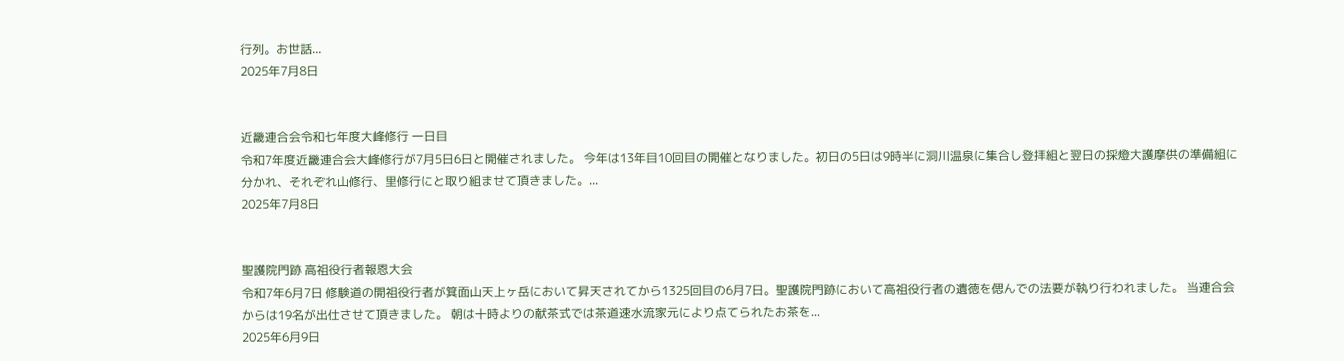行列。お世話...
2025年7月8日


近畿連合会令和七年度大峰修行 一日目
令和7年度近畿連合会大峰修行が7月5日6日と開催されました。 今年は13年目10回目の開催となりました。初日の5日は9時半に洞川温泉に集合し登拝組と翌日の採燈大護摩供の準備組に分かれ、それぞれ山修行、里修行にと取り組ませて頂きました。...
2025年7月8日


聖護院門跡 高祖役行者報恩大会
令和7年6月7日 修験道の開祖役行者が箕面山天上ヶ岳において昇天されてから1325回目の6月7日。聖護院門跡において高祖役行者の遺徳を偲んでの法要が執り行われました。 当連合会からは19名が出仕させて頂きました。 朝は十時よりの献茶式では茶道速水流家元により点てられたお茶を...
2025年6月9日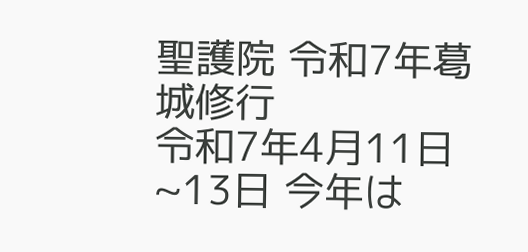聖護院 令和7年葛城修行
令和7年4月11日~13日 今年は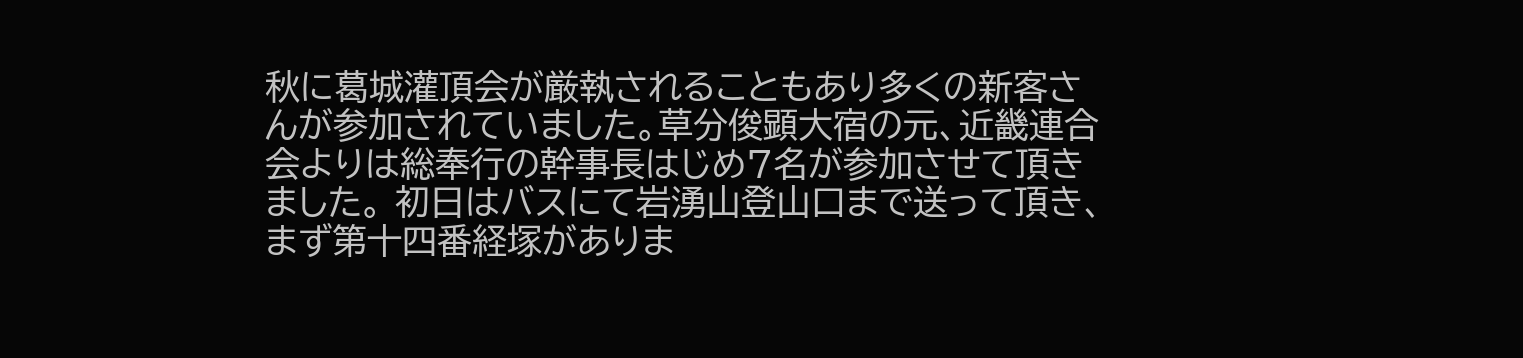秋に葛城灌頂会が厳執されることもあり多くの新客さんが参加されていました。草分俊顕大宿の元、近畿連合会よりは総奉行の幹事長はじめ7名が参加させて頂きました。 初日はバスにて岩湧山登山口まで送って頂き、まず第十四番経塚がありま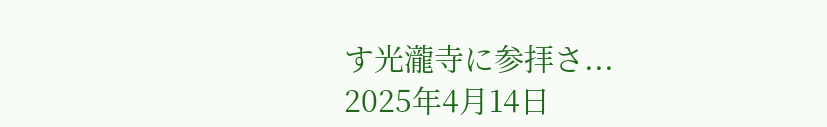す光瀧寺に参拝さ...
2025年4月14日